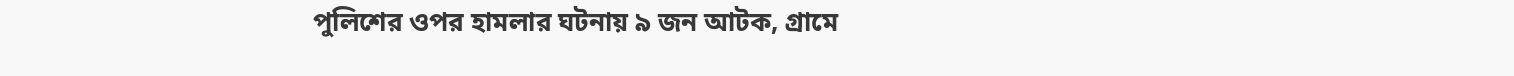পুলিশের ওপর হামলার ঘটনায় ৯ জন আটক, গ্রামে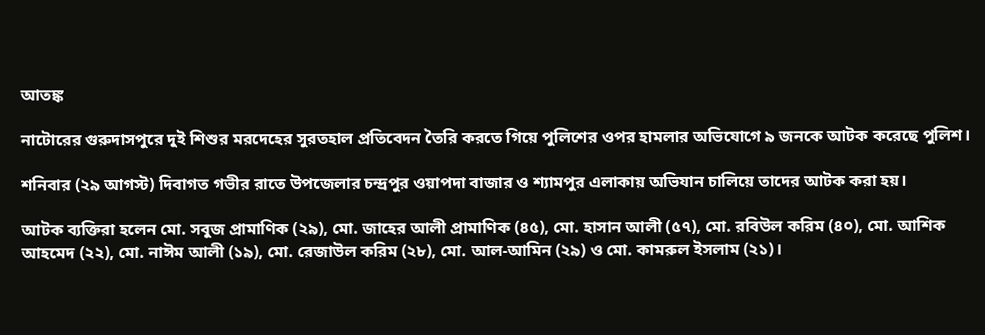আতঙ্ক

নাটোরের গুরুদাসপুরে দুই শিশুর মরদেহের সুরতহাল প্রতিবেদন তৈরি করতে গিয়ে পুলিশের ওপর হামলার অভিযোগে ৯ জনকে আটক করেছে পুলিশ।

শনিবার (২৯ আগস্ট) দিবাগত গভীর রাতে উপজেলার চন্দ্রপুর ওয়াপদা বাজার ও শ্যামপুর এলাকায় অভিযান চালিয়ে তাদের আটক করা হয়।

আটক ব্যক্তিরা হলেন মো. সবুজ প্রামাণিক (২৯), মো. জাহের আলী প্রামাণিক (৪৫), মো. হাসান আলী (৫৭), মো. রবিউল করিম (৪০), মো. আশিক আহমেদ (২২), মো. নাঈম আলী (১৯), মো. রেজাউল করিম (২৮), মো. আল-আমিন (২৯) ও মো. কামরুল ইসলাম (২১)।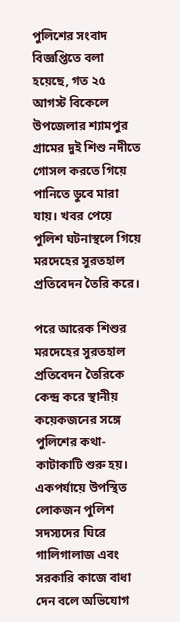পুলিশের সংবাদ বিজ্ঞপ্তিতে বলা হয়েছে, গত ২৫ আগস্ট বিকেলে উপজেলার শ্যামপুর গ্রামের দুই শিশু নদীতে গোসল করতে গিয়ে পানিতে ডুবে মারা যায়। খবর পেয়ে পুলিশ ঘটনাস্থলে গিয়ে মরদেহের সুরতহাল প্রতিবেদন তৈরি করে।

পরে আরেক শিশুর মরদেহের সুরতহাল প্রতিবেদন তৈরিকে কেন্দ্র করে স্থানীয় কয়েকজনের সঙ্গে পুলিশের কথা-কাটাকাটি শুরু হয়। একপর্যায়ে উপস্থিত লোকজন পুলিশ সদস্যদের ঘিরে গালিগালাজ এবং সরকারি কাজে বাধা দেন বলে অভিযোগ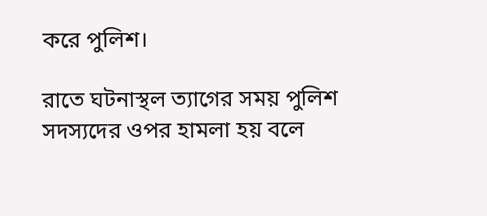করে পুলিশ।

রাতে ঘটনাস্থল ত্যাগের সময় পুলিশ সদস্যদের ওপর হামলা হয় বলে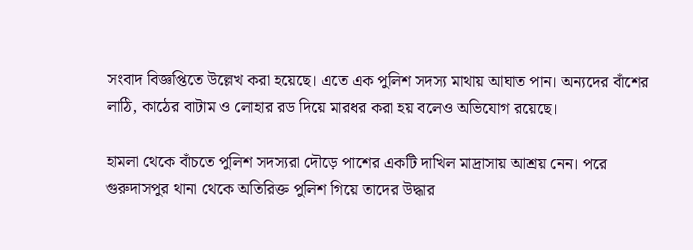সংবাদ বিজ্ঞপ্তিতে উল্লেখ করা হয়েছে। এতে এক পুলিশ সদস্য মাথায় আঘাত পান। অন্যদের বাঁশের লাঠি, কাঠের বাটাম ও লোহার রড দিয়ে মারধর করা হয় বলেও অভিযোগ রয়েছে।

হামলা থেকে বাঁচতে পুলিশ সদস্যরা দৌড়ে পাশের একটি দাখিল মাদ্রাসায় আশ্রয় নেন। পরে গুরুদাসপুর থানা থেকে অতিরিক্ত পুলিশ গিয়ে তাদের উদ্ধার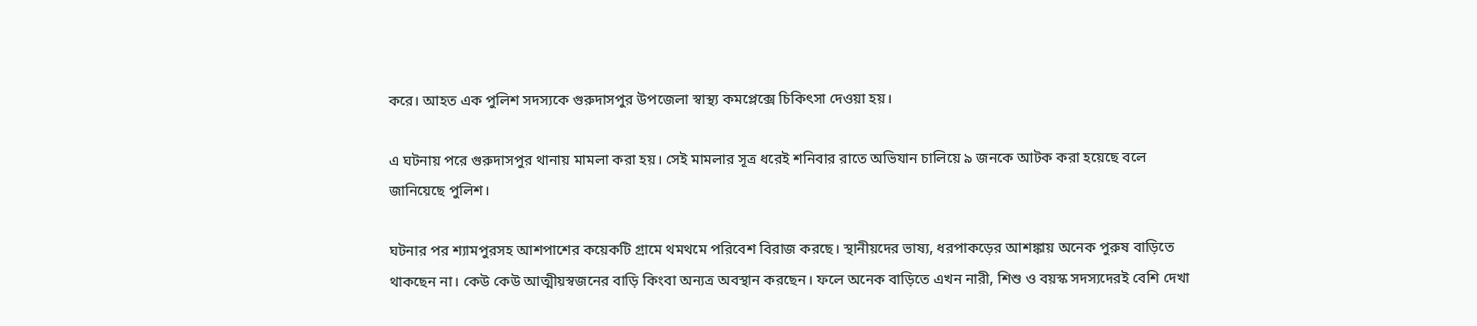করে। আহত এক পুলিশ সদস্যকে গুরুদাসপুর উপজেলা স্বাস্থ্য কমপ্লেক্সে চিকিৎসা দেওয়া হয়।

এ ঘটনায় পরে গুরুদাসপুর থানায় মামলা করা হয়। সেই মামলার সূত্র ধরেই শনিবার রাতে অভিযান চালিয়ে ৯ জনকে আটক করা হয়েছে বলে জানিয়েছে পুলিশ।

ঘটনার পর শ্যামপুরসহ আশপাশের কয়েকটি গ্রামে থমথমে পরিবেশ বিরাজ করছে। স্থানীয়দের ভাষ্য, ধরপাকড়ের আশঙ্কায় অনেক পুরুষ বাড়িতে থাকছেন না। কেউ কেউ আত্মীয়স্বজনের বাড়ি কিংবা অন্যত্র অবস্থান করছেন। ফলে অনেক বাড়িতে এখন নারী, শিশু ও বয়স্ক সদস্যদেরই বেশি দেখা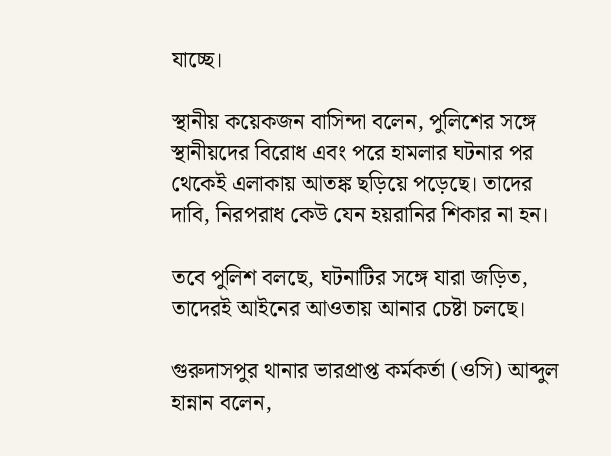যাচ্ছে।

স্থানীয় কয়েকজন বাসিন্দা বলেন, পুলিশের সঙ্গে স্থানীয়দের বিরোধ এবং পরে হামলার ঘটনার পর থেকেই এলাকায় আতঙ্ক ছড়িয়ে পড়েছে। তাদের দাবি, নিরপরাধ কেউ যেন হয়রানির শিকার না হন।

তবে পুলিশ বলছে, ঘটনাটির সঙ্গে যারা জড়িত, তাদেরই আইনের আওতায় আনার চেষ্টা চলছে।

গুরুদাসপুর থানার ভারপ্রাপ্ত কর্মকর্তা (ওসি) আব্দুল হান্নান বলেন,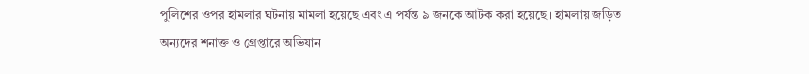পুলিশের ওপর হামলার ঘটনায় মামলা হয়েছে এবং এ পর্যন্ত ৯ জনকে আটক করা হয়েছে। হামলায় জড়িত অন্যদের শনাক্ত ও গ্রেপ্তারে অভিযান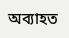অব্যাহত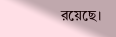রয়েছে।